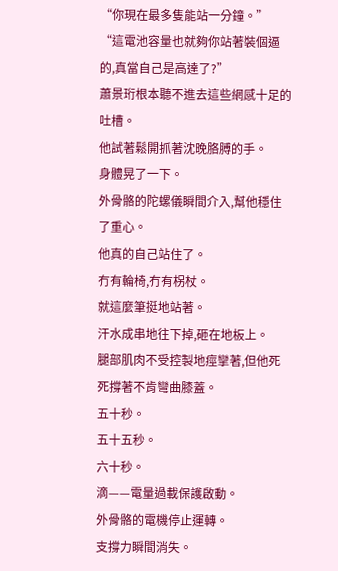“你現在最多隻能站一分鐘。”
“這電池容量也就夠你站著裝個逼的,真當自己是高達了?”
蕭景珩根本聽不進去這些網感十足的吐槽。
他試著鬆開抓著沈晚胳膊的手。
身體晃了一下。
外骨骼的陀螺儀瞬間介入,幫他穩住了重心。
他真的自己站住了。
冇有輪椅,冇有柺杖。
就這麼筆挺地站著。
汗水成串地往下掉,砸在地板上。
腿部肌肉不受控製地痙攣著,但他死死撐著不肯彎曲膝蓋。
五十秒。
五十五秒。
六十秒。
滴——電量過載保護啟動。
外骨骼的電機停止運轉。
支撐力瞬間消失。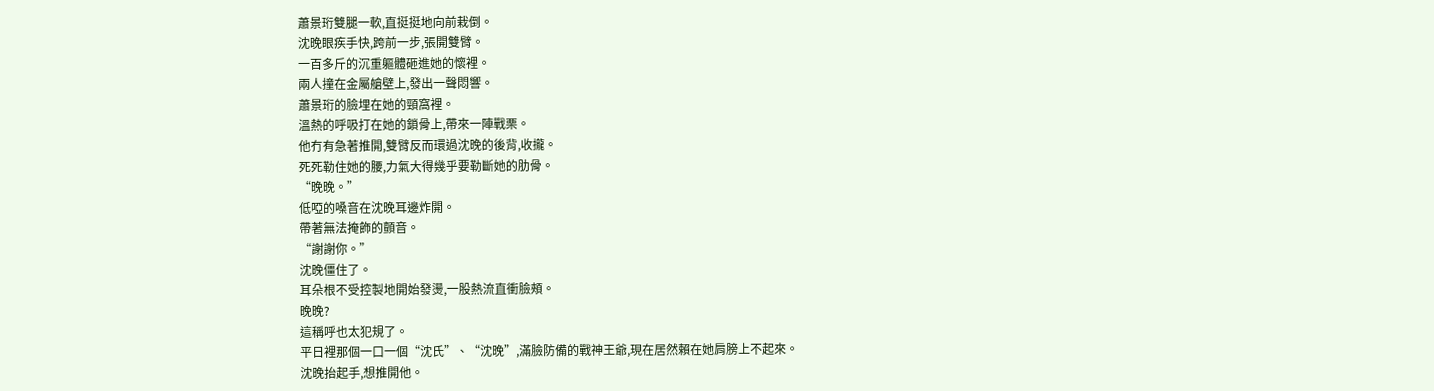蕭景珩雙腿一軟,直挺挺地向前栽倒。
沈晚眼疾手快,跨前一步,張開雙臂。
一百多斤的沉重軀體砸進她的懷裡。
兩人撞在金屬艙壁上,發出一聲悶響。
蕭景珩的臉埋在她的頸窩裡。
溫熱的呼吸打在她的鎖骨上,帶來一陣戰栗。
他冇有急著推開,雙臂反而環過沈晚的後背,收攏。
死死勒住她的腰,力氣大得幾乎要勒斷她的肋骨。
“晚晚。”
低啞的嗓音在沈晚耳邊炸開。
帶著無法掩飾的顫音。
“謝謝你。”
沈晚僵住了。
耳朵根不受控製地開始發燙,一股熱流直衝臉頰。
晚晚?
這稱呼也太犯規了。
平日裡那個一口一個“沈氏”、“沈晚”,滿臉防備的戰神王爺,現在居然賴在她肩膀上不起來。
沈晚抬起手,想推開他。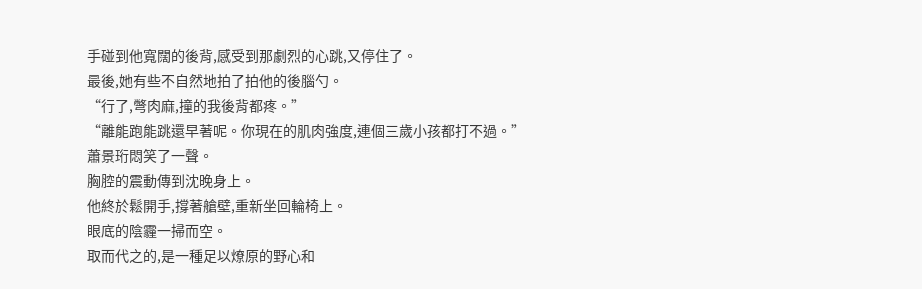手碰到他寬闊的後背,感受到那劇烈的心跳,又停住了。
最後,她有些不自然地拍了拍他的後腦勺。
“行了,彆肉麻,撞的我後背都疼。”
“離能跑能跳還早著呢。你現在的肌肉強度,連個三歲小孩都打不過。”
蕭景珩悶笑了一聲。
胸腔的震動傳到沈晚身上。
他終於鬆開手,撐著艙壁,重新坐回輪椅上。
眼底的陰霾一掃而空。
取而代之的,是一種足以燎原的野心和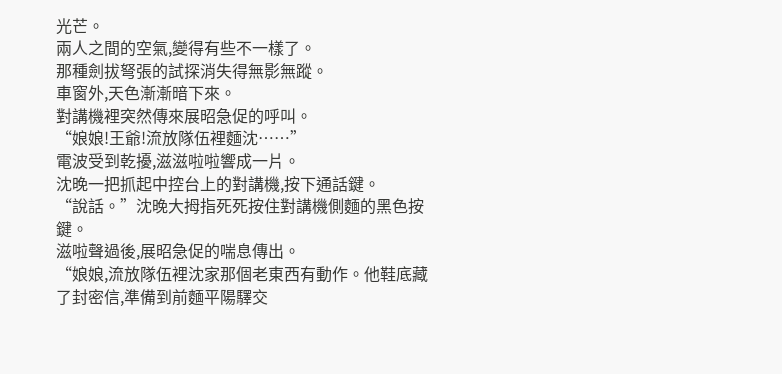光芒。
兩人之間的空氣,變得有些不一樣了。
那種劍拔弩張的試探消失得無影無蹤。
車窗外,天色漸漸暗下來。
對講機裡突然傳來展昭急促的呼叫。
“娘娘!王爺!流放隊伍裡麵沈……”
電波受到乾擾,滋滋啦啦響成一片。
沈晚一把抓起中控台上的對講機,按下通話鍵。
“說話。”沈晚大拇指死死按住對講機側麵的黑色按鍵。
滋啦聲過後,展昭急促的喘息傳出。
“娘娘,流放隊伍裡沈家那個老東西有動作。他鞋底藏了封密信,準備到前麵平陽驛交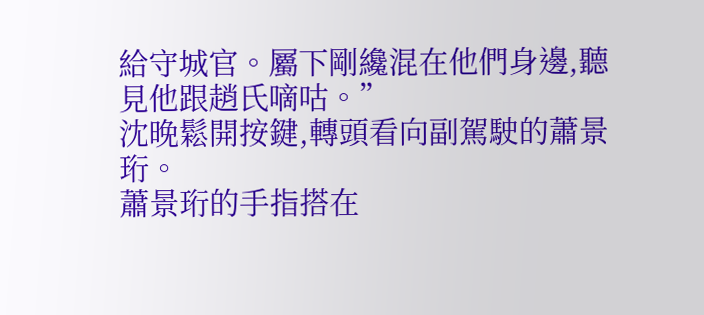給守城官。屬下剛纔混在他們身邊,聽見他跟趙氏嘀咕。”
沈晚鬆開按鍵,轉頭看向副駕駛的蕭景珩。
蕭景珩的手指搭在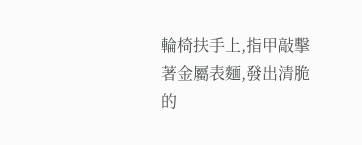輪椅扶手上,指甲敲擊著金屬表麵,發出清脆的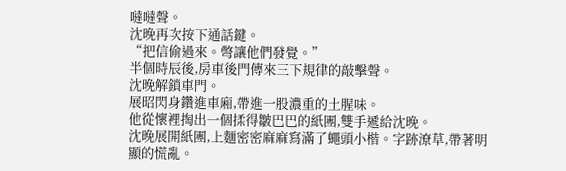噠噠聲。
沈晚再次按下通話鍵。
“把信偷過來。彆讓他們發覺。”
半個時辰後,房車後門傳來三下規律的敲擊聲。
沈晚解鎖車門。
展昭閃身鑽進車廂,帶進一股濃重的土腥味。
他從懷裡掏出一個揉得皺巴巴的紙團,雙手遞給沈晚。
沈晚展開紙團,上麵密密麻麻寫滿了蠅頭小楷。字跡潦草,帶著明顯的慌亂。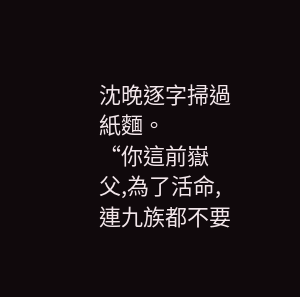沈晚逐字掃過紙麵。
“你這前嶽父,為了活命,連九族都不要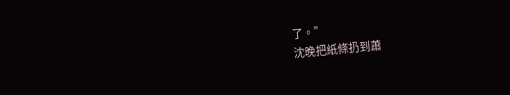了。”
沈晚把紙條扔到蕭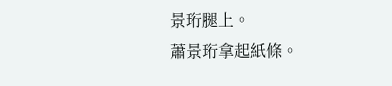景珩腿上。
蕭景珩拿起紙條。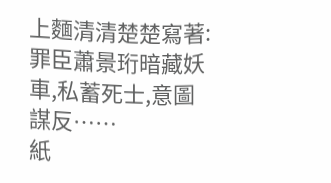上麵清清楚楚寫著:罪臣蕭景珩暗藏妖車,私蓄死士,意圖謀反……
紙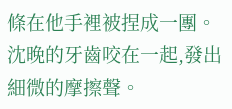條在他手裡被捏成一團。
沈晚的牙齒咬在一起,發出細微的摩擦聲。